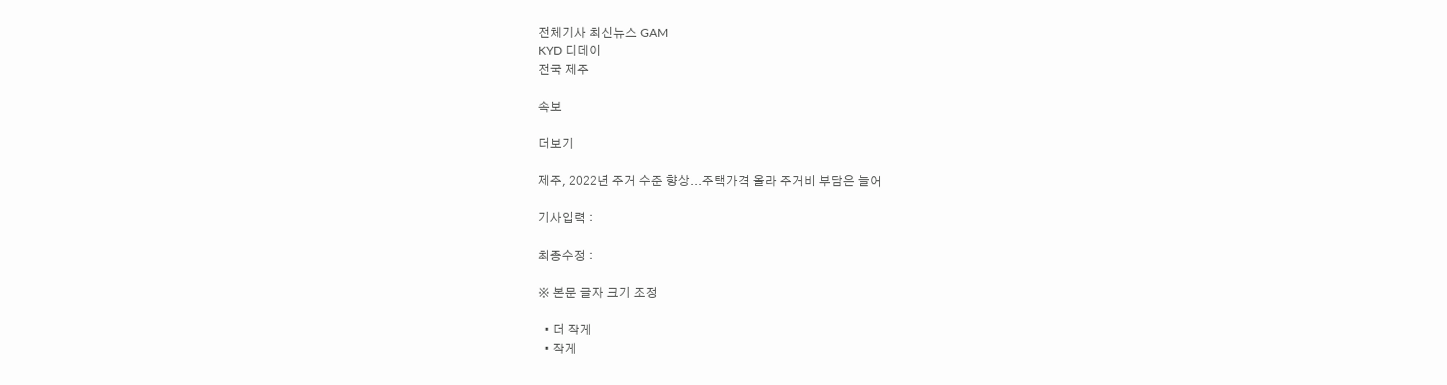전체기사 최신뉴스 GAM
KYD 디데이
전국 제주

속보

더보기

제주, 2022년 주거 수준 향상...주택가격 올라 주거비 부담은 늘어

기사입력 :

최종수정 :

※ 본문 글자 크기 조정

  • 더 작게
  • 작게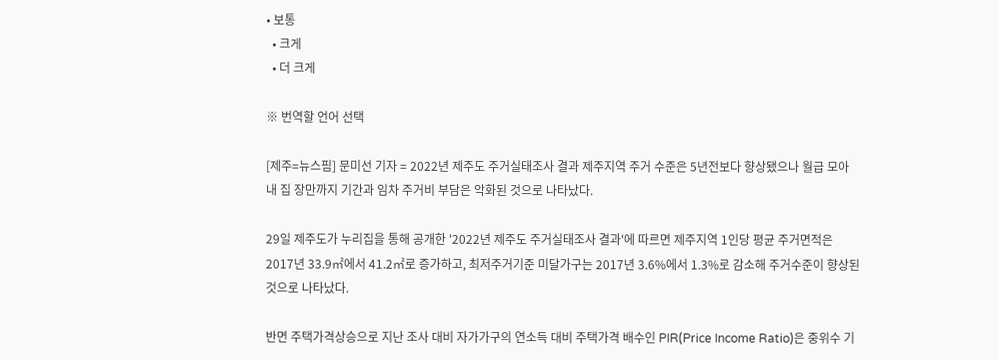• 보통
  • 크게
  • 더 크게

※ 번역할 언어 선택

[제주=뉴스핌] 문미선 기자 = 2022년 제주도 주거실태조사 결과 제주지역 주거 수준은 5년전보다 향상됐으나 월급 모아 내 집 장만까지 기간과 임차 주거비 부담은 악화된 것으로 나타났다.

29일 제주도가 누리집을 통해 공개한 '2022년 제주도 주거실태조사 결과'에 따르면 제주지역 1인당 평균 주거면적은 2017년 33.9㎡에서 41.2㎡로 증가하고, 최저주거기준 미달가구는 2017년 3.6%에서 1.3%로 감소해 주거수준이 향상된 것으로 나타났다.

반면 주택가격상승으로 지난 조사 대비 자가가구의 연소득 대비 주택가격 배수인 PIR(Price Income Ratio)은 중위수 기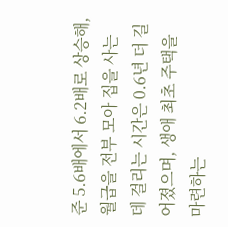준 5.6배에서 6.2배로 상승해, 월급을 전부 모아 집을 사는 데 걸리는 시간은 0.6년 더 길어졌으며, 생애 최초 주택을 마련하는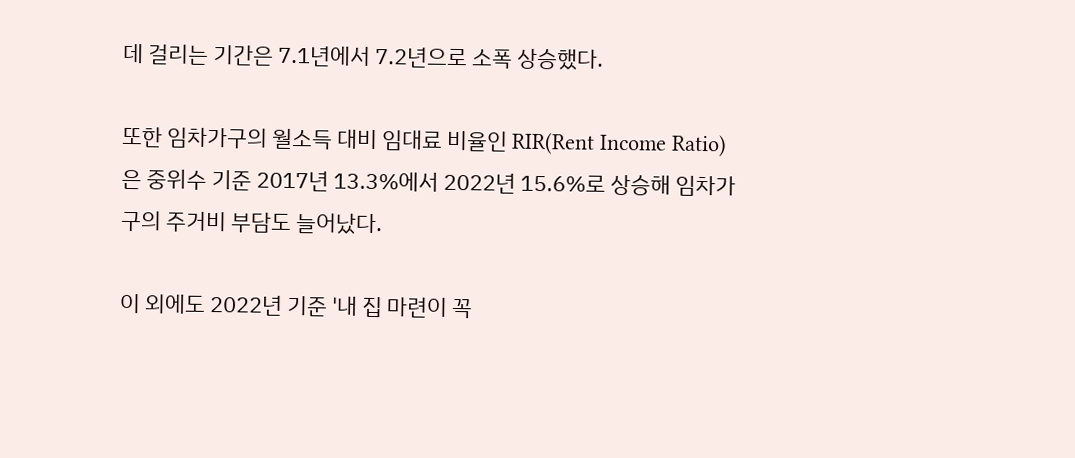데 걸리는 기간은 7.1년에서 7.2년으로 소폭 상승했다.

또한 임차가구의 월소득 대비 임대료 비율인 RIR(Rent Income Ratio)은 중위수 기준 2017년 13.3%에서 2022년 15.6%로 상승해 임차가구의 주거비 부담도 늘어났다.

이 외에도 2022년 기준 '내 집 마련이 꼭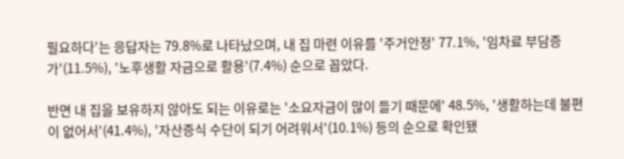필요하다'는 응답자는 79.8%로 나타났으며, 내 집 마련 이유를 '주거안정' 77.1%, '임차료 부담증가'(11.5%), '노후생활 자금으로 활용'(7.4%) 순으로 꼽았다.

반면 내 집을 보유하지 않아도 되는 이유로는 '소요자금이 많이 들기 때문에' 48.5%, '생활하는데 불편이 없어서'(41.4%), '자산증식 수단이 되기 어려워서'(10.1%) 등의 순으로 확인됐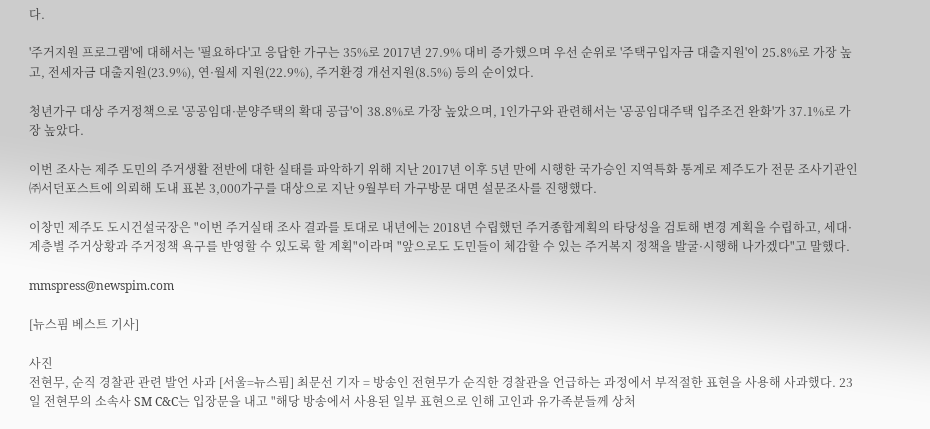다.

'주거지원 프로그램'에 대해서는 '필요하다'고 응답한 가구는 35%로 2017년 27.9% 대비 증가했으며 우선 순위로 '주택구입자금 대출지원'이 25.8%로 가장 높고, 전세자금 대출지원(23.9%), 연·월세 지원(22.9%), 주거환경 개선지원(8.5%) 등의 순이었다.

청년가구 대상 주거정책으로 '공공임대·분양주택의 확대 공급'이 38.8%로 가장 높았으며, 1인가구와 관련해서는 '공공임대주택 입주조건 완화'가 37.1%로 가장 높았다.

이번 조사는 제주 도민의 주거생활 전반에 대한 실태를 파악하기 위해 지난 2017년 이후 5년 만에 시행한 국가승인 지역특화 통계로 제주도가 전문 조사기관인 ㈜서던포스트에 의뢰해 도내 표본 3,000가구를 대상으로 지난 9월부터 가구방문 대면 설문조사를 진행했다.

이창민 제주도 도시건설국장은 "이번 주거실태 조사 결과를 토대로 내년에는 2018년 수립했던 주거종합계획의 타당성을 검토해 변경 계획을 수립하고, 세대·계층별 주거상황과 주거정책 욕구를 반영할 수 있도록 할 계획"이라며 "앞으로도 도민들이 체감할 수 있는 주거복지 정책을 발굴·시행해 나가겠다"고 말했다.

mmspress@newspim.com

[뉴스핌 베스트 기사]

사진
전현무, 순직 경찰관 관련 발언 사과 [서울=뉴스핌] 최문선 기자 = 방송인 전현무가 순직한 경찰관을 언급하는 과정에서 부적절한 표현을 사용해 사과했다. 23일 전현무의 소속사 SM C&C는 입장문을 내고 "해당 방송에서 사용된 일부 표현으로 인해 고인과 유가족분들께 상처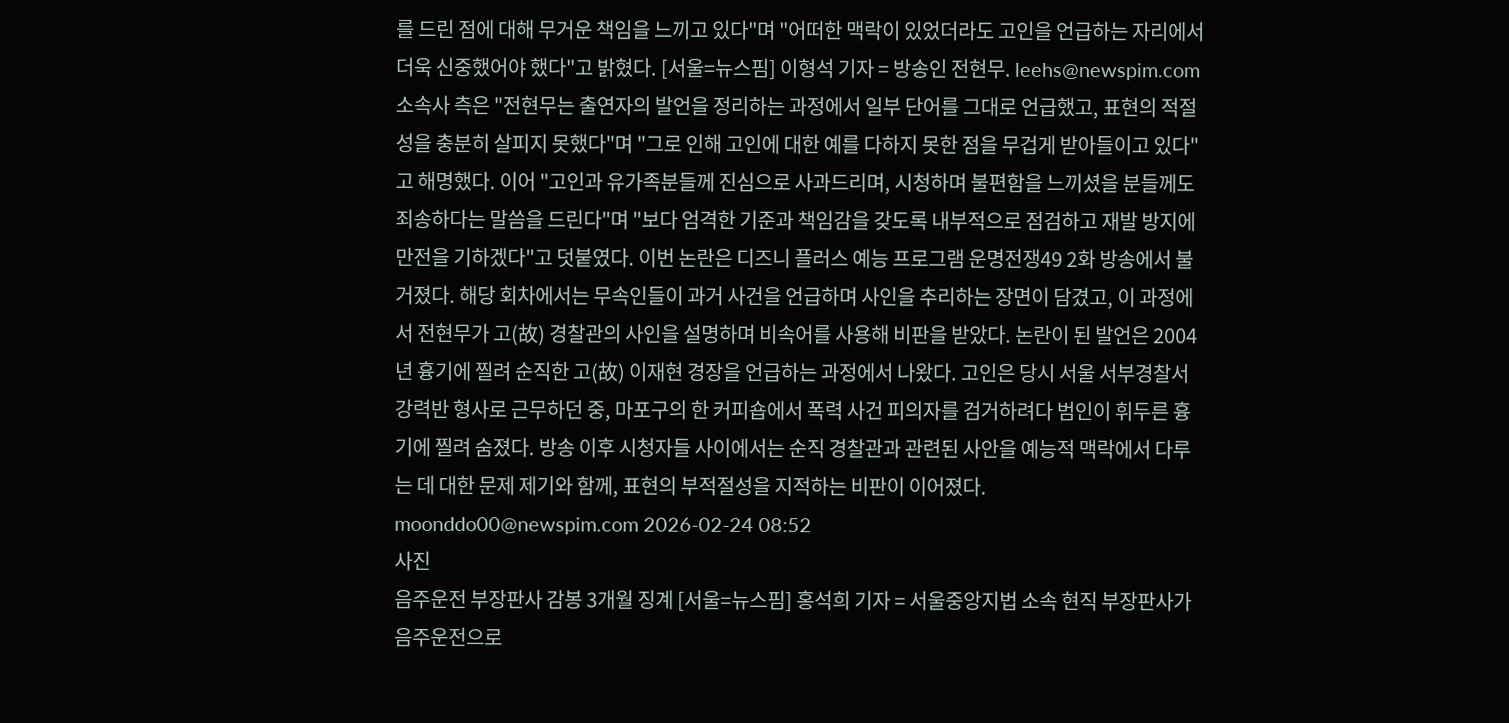를 드린 점에 대해 무거운 책임을 느끼고 있다"며 "어떠한 맥락이 있었더라도 고인을 언급하는 자리에서 더욱 신중했어야 했다"고 밝혔다. [서울=뉴스핌] 이형석 기자 = 방송인 전현무. leehs@newspim.com 소속사 측은 "전현무는 출연자의 발언을 정리하는 과정에서 일부 단어를 그대로 언급했고, 표현의 적절성을 충분히 살피지 못했다"며 "그로 인해 고인에 대한 예를 다하지 못한 점을 무겁게 받아들이고 있다"고 해명했다. 이어 "고인과 유가족분들께 진심으로 사과드리며, 시청하며 불편함을 느끼셨을 분들께도 죄송하다는 말씀을 드린다"며 "보다 엄격한 기준과 책임감을 갖도록 내부적으로 점검하고 재발 방지에 만전을 기하겠다"고 덧붙였다. 이번 논란은 디즈니 플러스 예능 프로그램 운명전쟁49 2화 방송에서 불거졌다. 해당 회차에서는 무속인들이 과거 사건을 언급하며 사인을 추리하는 장면이 담겼고, 이 과정에서 전현무가 고(故) 경찰관의 사인을 설명하며 비속어를 사용해 비판을 받았다. 논란이 된 발언은 2004년 흉기에 찔려 순직한 고(故) 이재현 경장을 언급하는 과정에서 나왔다. 고인은 당시 서울 서부경찰서 강력반 형사로 근무하던 중, 마포구의 한 커피숍에서 폭력 사건 피의자를 검거하려다 범인이 휘두른 흉기에 찔려 숨졌다. 방송 이후 시청자들 사이에서는 순직 경찰관과 관련된 사안을 예능적 맥락에서 다루는 데 대한 문제 제기와 함께, 표현의 부적절성을 지적하는 비판이 이어졌다. moonddo00@newspim.com 2026-02-24 08:52
사진
음주운전 부장판사 감봉 3개월 징계 [서울=뉴스핌] 홍석희 기자 = 서울중앙지법 소속 현직 부장판사가 음주운전으로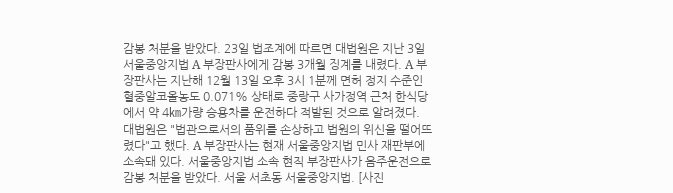감봉 처분을 받았다. 23일 법조계에 따르면 대법원은 지난 3일 서울중앙지법 A 부장판사에게 감봉 3개월 징계를 내렸다. A 부장판사는 지난해 12월 13일 오후 3시 1분께 면허 정지 수준인 혈중알코올농도 0.071% 상태로 중랑구 사가정역 근처 한식당에서 약 4㎞가량 승용차를 운전하다 적발된 것으로 알려졌다. 대법원은 "법관으로서의 품위를 손상하고 법원의 위신을 떨어뜨렸다"고 했다. A 부장판사는 현재 서울중앙지법 민사 재판부에 소속돼 있다. 서울중앙지법 소속 현직 부장판사가 음주운전으로 감봉 처분을 받았다. 서울 서초동 서울중앙지법. [사진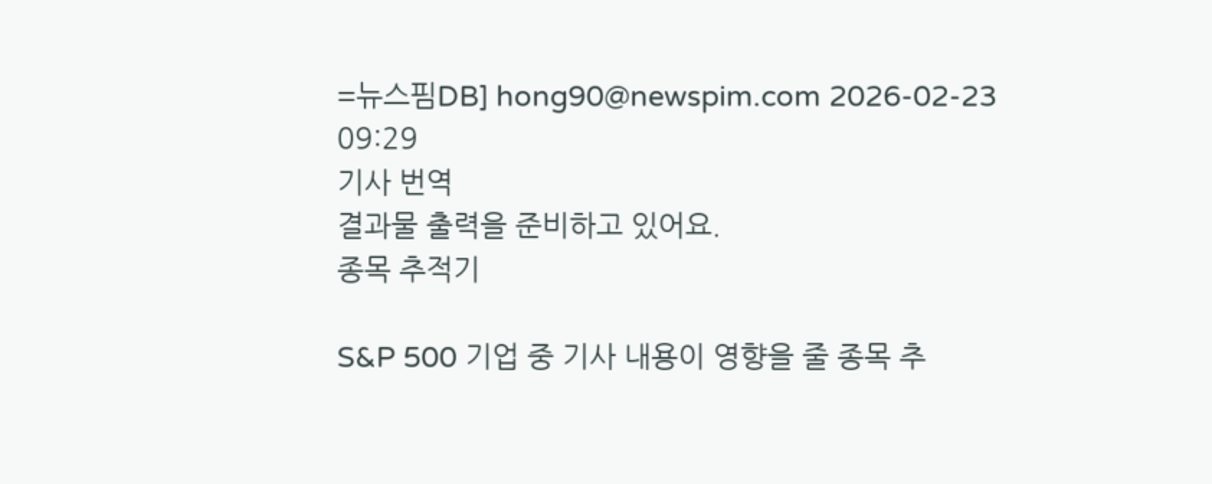=뉴스핌DB] hong90@newspim.com 2026-02-23 09:29
기사 번역
결과물 출력을 준비하고 있어요.
종목 추적기

S&P 500 기업 중 기사 내용이 영향을 줄 종목 추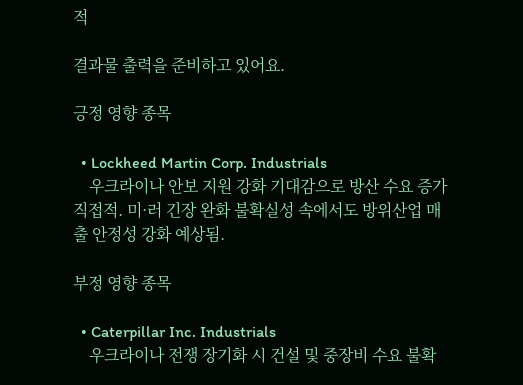적

결과물 출력을 준비하고 있어요.

긍정 영향 종목

  • Lockheed Martin Corp. Industrials
    우크라이나 안보 지원 강화 기대감으로 방산 수요 증가 직접적. 미·러 긴장 완화 불확실성 속에서도 방위산업 매출 안정성 강화 예상됨.

부정 영향 종목

  • Caterpillar Inc. Industrials
    우크라이나 전쟁 장기화 시 건설 및 중장비 수요 불확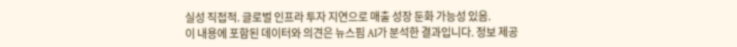실성 직접적. 글로벌 인프라 투자 지연으로 매출 성장 둔화 가능성 있음.
이 내용에 포함된 데이터와 의견은 뉴스핌 AI가 분석한 결과입니다. 정보 제공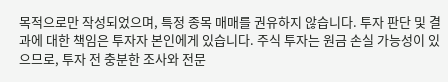목적으로만 작성되었으며, 특정 종목 매매를 권유하지 않습니다. 투자 판단 및 결과에 대한 책임은 투자자 본인에게 있습니다. 주식 투자는 원금 손실 가능성이 있으므로, 투자 전 충분한 조사와 전문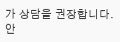가 상담을 권장합니다.
안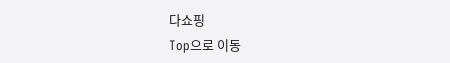다쇼핑
Top으로 이동